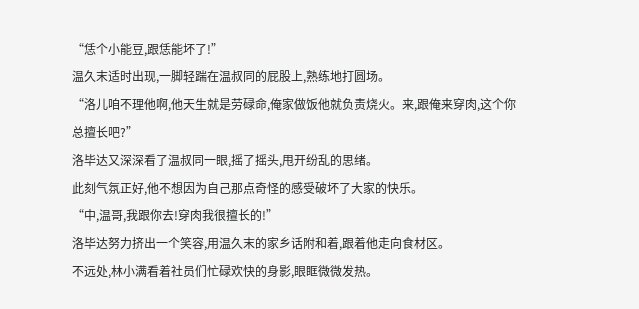“恁个小能豆,跟恁能坏了!”
温久末适时出现,一脚轻踹在温叔同的屁股上,熟练地打圆场。
“洛儿咱不理他啊,他天生就是劳碌命,俺家做饭他就负责烧火。来,跟俺来穿肉,这个你总擅长吧?”
洛毕达又深深看了温叔同一眼,摇了摇头,甩开纷乱的思绪。
此刻气氛正好,他不想因为自己那点奇怪的感受破坏了大家的快乐。
“中,温哥,我跟你去!穿肉我很擅长的!”
洛毕达努力挤出一个笑容,用温久末的家乡话附和着,跟着他走向食材区。
不远处,林小满看着社员们忙碌欢快的身影,眼眶微微发热。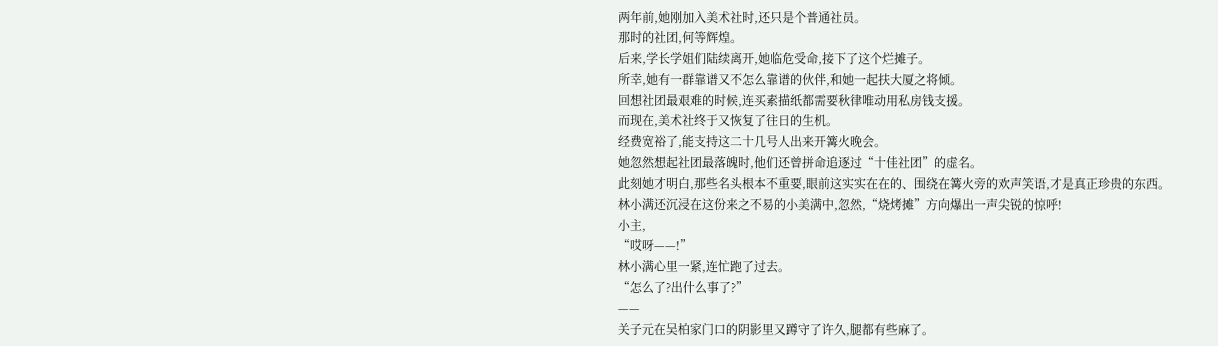两年前,她刚加入美术社时,还只是个普通社员。
那时的社团,何等辉煌。
后来,学长学姐们陆续离开,她临危受命,接下了这个烂摊子。
所幸,她有一群靠谱又不怎么靠谱的伙伴,和她一起扶大厦之将倾。
回想社团最艰难的时候,连买素描纸都需要秋律唯动用私房钱支援。
而现在,美术社终于又恢复了往日的生机。
经费宽裕了,能支持这二十几号人出来开篝火晚会。
她忽然想起社团最落魄时,他们还曾拼命追逐过“十佳社团”的虚名。
此刻她才明白,那些名头根本不重要,眼前这实实在在的、围绕在篝火旁的欢声笑语,才是真正珍贵的东西。
林小满还沉浸在这份来之不易的小美满中,忽然,“烧烤摊”方向爆出一声尖锐的惊呼!
小主,
“哎呀——!”
林小满心里一紧,连忙跑了过去。
“怎么了?出什么事了?”
——
关子元在吴柏家门口的阴影里又蹲守了许久,腿都有些麻了。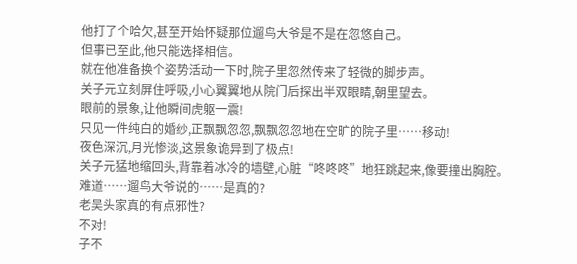他打了个哈欠,甚至开始怀疑那位遛鸟大爷是不是在忽悠自己。
但事已至此,他只能选择相信。
就在他准备换个姿势活动一下时,院子里忽然传来了轻微的脚步声。
关子元立刻屏住呼吸,小心翼翼地从院门后探出半双眼睛,朝里望去。
眼前的景象,让他瞬间虎躯一震!
只见一件纯白的婚纱,正飘飘忽忽,飘飘忽忽地在空旷的院子里……移动!
夜色深沉,月光惨淡,这景象诡异到了极点!
关子元猛地缩回头,背靠着冰冷的墙壁,心脏“咚咚咚”地狂跳起来,像要撞出胸腔。
难道……遛鸟大爷说的……是真的?
老吴头家真的有点邪性?
不对!
子不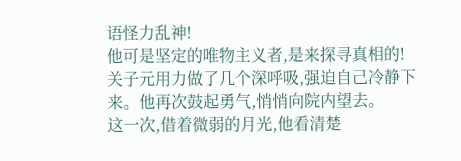语怪力乱神!
他可是坚定的唯物主义者,是来探寻真相的!
关子元用力做了几个深呼吸,强迫自己冷静下来。他再次鼓起勇气,悄悄向院内望去。
这一次,借着微弱的月光,他看清楚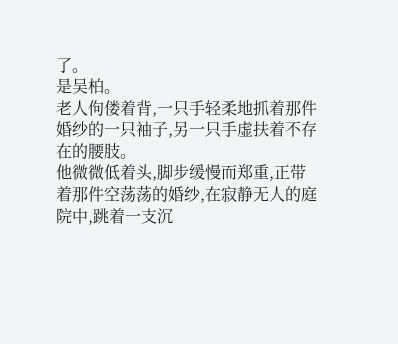了。
是吴柏。
老人佝偻着背,一只手轻柔地抓着那件婚纱的一只袖子,另一只手虚扶着不存在的腰肢。
他微微低着头,脚步缓慢而郑重,正带着那件空荡荡的婚纱,在寂静无人的庭院中,跳着一支沉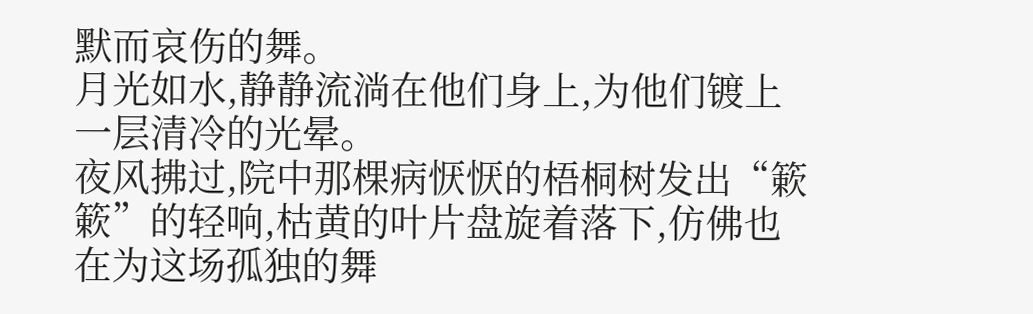默而哀伤的舞。
月光如水,静静流淌在他们身上,为他们镀上一层清冷的光晕。
夜风拂过,院中那棵病恹恹的梧桐树发出“簌簌”的轻响,枯黄的叶片盘旋着落下,仿佛也在为这场孤独的舞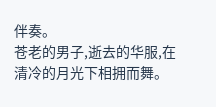伴奏。
苍老的男子,逝去的华服,在清冷的月光下相拥而舞。